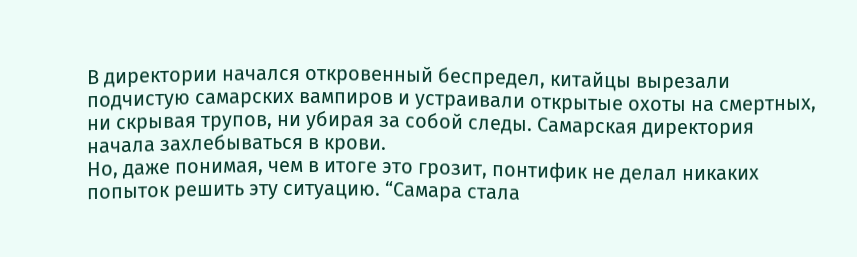В директории начался откровенный беспредел, китайцы вырезали подчистую самарских вампиров и устраивали открытые охоты на смертных, ни скрывая трупов, ни убирая за собой следы. Самарская директория начала захлебываться в крови.
Но, даже понимая, чем в итоге это грозит, понтифик не делал никаких попыток решить эту ситуацию. “Самара стала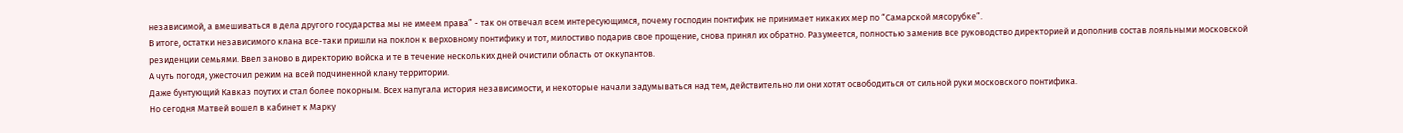независимой, а вмешиваться в дела другого государства мы не имеем права” - так он отвечал всем интересующимся, почему господин понтифик не принимает никаких мер по “Самарской мясорубке”.
В итоге, остатки независимого клана все-таки пришли на поклон к верховному понтифику и тот, милостиво подарив свое прощение, снова принял их обратно. Разумеется, полностью заменив все руководство директорией и дополнив состав лояльными московской резиденции семьями. Ввел заново в директорию войска и те в течение нескольких дней очистили область от оккупантов.
А чуть погодя, ужесточил режим на всей подчиненной клану территории.
Даже бунтующий Кавказ поутих и стал более покорным. Всех напугала история независимости, и некоторые начали задумываться над тем, действительно ли они хотят освободиться от сильной руки московского понтифика.
Но сегодня Матвей вошел в кабинет к Марку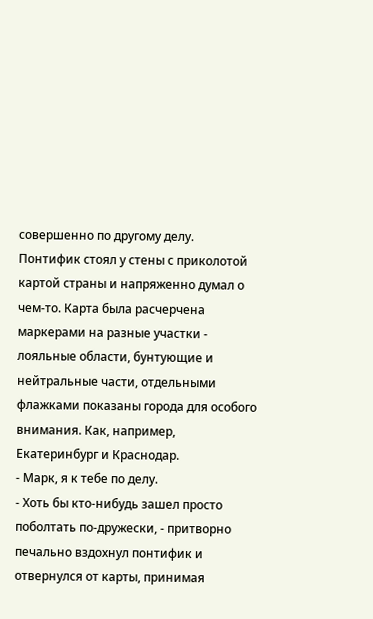совершенно по другому делу.
Понтифик стоял у стены с приколотой картой страны и напряженно думал о чем-то. Карта была расчерчена маркерами на разные участки - лояльные области, бунтующие и нейтральные части, отдельными флажками показаны города для особого внимания. Как, например, Екатеринбург и Краснодар.
- Марк, я к тебе по делу.
- Хоть бы кто-нибудь зашел просто поболтать по-дружески, - притворно печально вздохнул понтифик и отвернулся от карты, принимая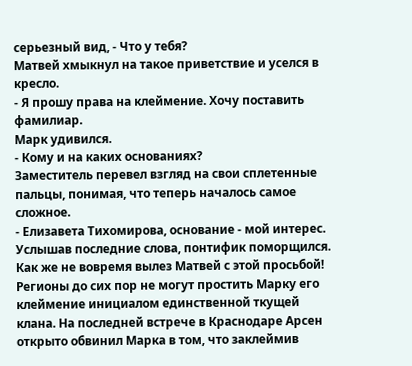серьезный вид, - Что у тебя?
Матвей хмыкнул на такое приветствие и уселся в кресло.
- Я прошу права на клеймение. Хочу поставить фамилиар.
Марк удивился.
- Кому и на каких основаниях?
Заместитель перевел взгляд на свои сплетенные пальцы, понимая, что теперь началось самое сложное.
- Елизавета Тихомирова, основание - мой интерес.
Услышав последние слова, понтифик поморщился.
Как же не вовремя вылез Матвей с этой просьбой!
Регионы до сих пор не могут простить Марку его клеймение инициалом единственной ткущей клана. На последней встрече в Краснодаре Арсен открыто обвинил Марка в том, что заклеймив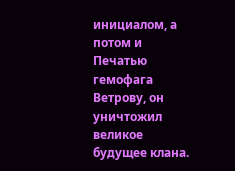инициалом, а потом и Печатью гемофага Ветрову, он уничтожил великое будущее клана.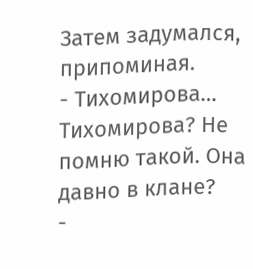Затем задумался, припоминая.
- Тихомирова… Тихомирова? Не помню такой. Она давно в клане?
-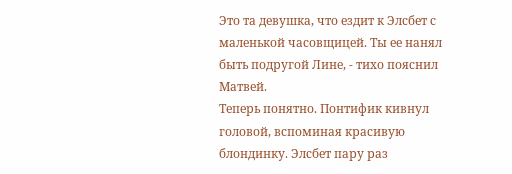Это та девушка, что ездит к Элсбет с маленькой часовщицей. Ты ее нанял быть подругой Лине, - тихо пояснил Матвей.
Теперь понятно. Понтифик кивнул головой, вспоминая красивую блондинку. Элсбет пару раз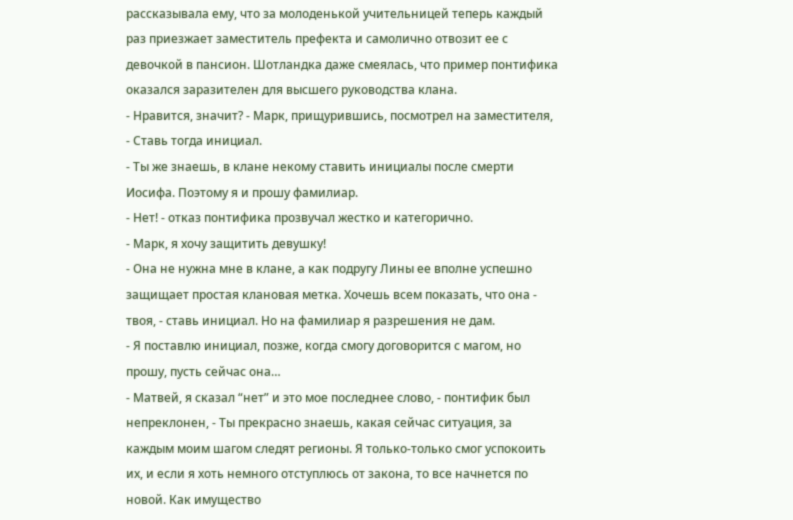рассказывала ему, что за молоденькой учительницей теперь каждый раз приезжает заместитель префекта и самолично отвозит ее с девочкой в пансион. Шотландка даже смеялась, что пример понтифика оказался заразителен для высшего руководства клана.
- Нравится, значит? - Марк, прищурившись, посмотрел на заместителя, - Ставь тогда инициал.
- Ты же знаешь, в клане некому ставить инициалы после смерти Иосифа. Поэтому я и прошу фамилиар.
- Нет! - отказ понтифика прозвучал жестко и категорично.
- Марк, я хочу защитить девушку!
- Она не нужна мне в клане, а как подругу Лины ее вполне успешно защищает простая клановая метка. Хочешь всем показать, что она - твоя, - ставь инициал. Но на фамилиар я разрешения не дам.
- Я поставлю инициал, позже, когда смогу договорится с магом, но прошу, пусть сейчас она…
- Матвей, я сказал “нет” и это мое последнее слово, - понтифик был непреклонен, - Ты прекрасно знаешь, какая сейчас ситуация, за каждым моим шагом следят регионы. Я только-только смог успокоить их, и если я хоть немного отступлюсь от закона, то все начнется по новой. Как имущество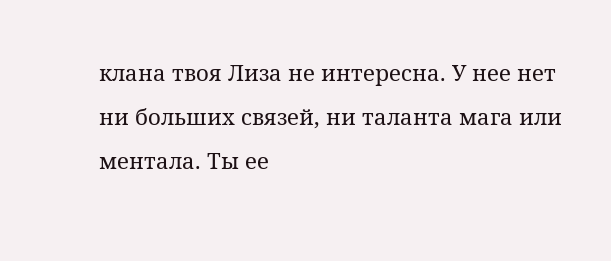клана твоя Лиза не интересна. У нее нет ни больших связей, ни таланта мага или ментала. Ты ее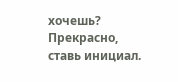хочешь? Прекрасно, ставь инициал.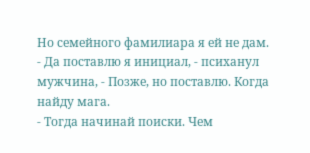Но семейного фамилиара я ей не дам.
- Да поставлю я инициал, - психанул мужчина, - Позже, но поставлю. Когда найду мага.
- Тогда начинай поиски. Чем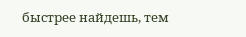быстрее найдешь, тем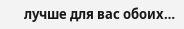лучше для вас обоих…